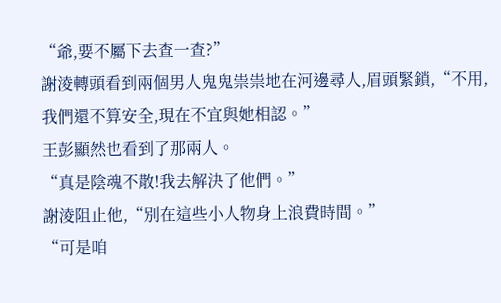“爺,要不屬下去查一查?”
謝淩轉頭看到兩個男人鬼鬼祟祟地在河邊尋人,眉頭緊鎖,“不用,我們還不算安全,現在不宜與她相認。”
王彭顯然也看到了那兩人。
“真是陰魂不散!我去解決了他們。”
謝淩阻止他,“別在這些小人物身上浪費時間。”
“可是咱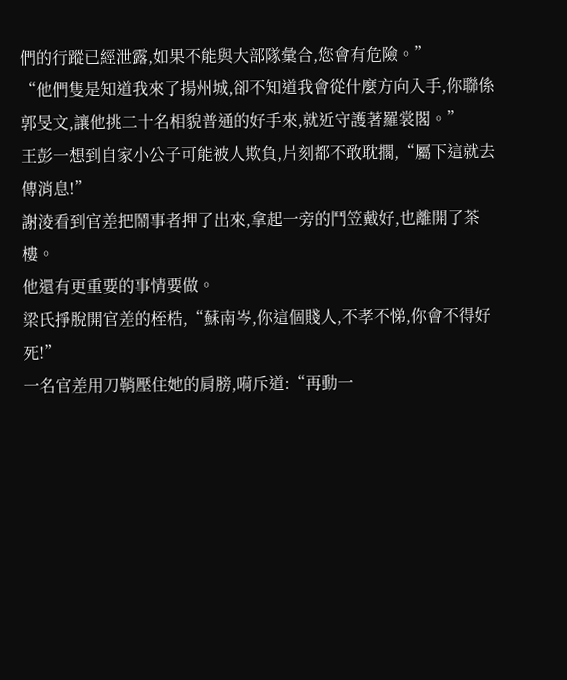們的行蹤已經泄露,如果不能與大部隊彙合,您會有危險。”
“他們隻是知道我來了揚州城,卻不知道我會從什麼方向入手,你聯係郭旻文,讓他挑二十名相貌普通的好手來,就近守護著羅裳閣。”
王彭一想到自家小公子可能被人欺負,片刻都不敢耽擱,“屬下這就去傳消息!”
謝淩看到官差把鬧事者押了出來,拿起一旁的鬥笠戴好,也離開了茶樓。
他還有更重要的事情要做。
梁氏掙脫開官差的桎梏,“蘇南岑,你這個賤人,不孝不悌,你會不得好死!”
一名官差用刀鞘壓住她的肩膀,嗬斥道:“再動一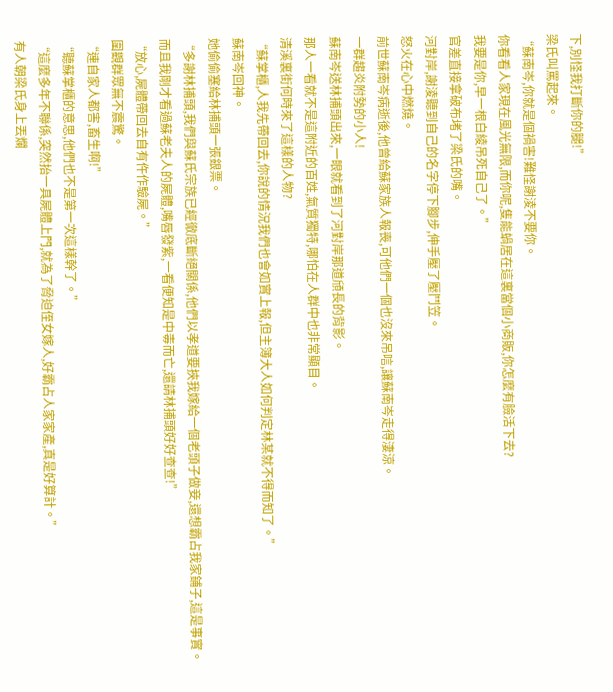下,別怪我打斷你的腿!”
梁氏叫罵起來。
“蘇南岑,你就是個禍害!難怪謝淩不要你。
你看看人家現在風光無限,而你呢,隻能蝸居在這裏當個小商販,你怎麼有臉活下去?
我要是你,早一根白綾吊死自己了。”
官差直接拿破布堵了梁氏的嘴。
河對岸,謝淩聽到自己的名字停下腳步,伸手壓了壓鬥笠。
怒火在心中燃燒。
前世蘇南岑病逝後,他曾給蘇家族人報喪,可他們一個也沒來吊唁,讓蘇南岑走得淒涼。
一群趨炎附勢的小人!
蘇南岑送林捕頭出來,一眼就看到了河對岸那道頎長的背影。
那人一看就不是這附近的百姓,氣質獨特,哪怕在人群中也非常顯目。
清溪裏街何時來了這樣的人物?
“蘇掌櫃,人我先帶回去,你說的情況我們也會如實上報,但主簿大人如何判定林某就不得而知了。”
蘇南岑回神。
她偷偷塞給林捕頭一張銀票。
“多謝林捕頭,我們與蘇氏宗族已經徹底斷絕關係,他們以孝道要挾我嫁給一個老頭子做妾,還想霸占我家鋪子,這是事實。
而且我剛才看過蘇老夫人的屍體,嘴唇發紫,一看便知是中毒而亡,還請林捕頭好好查查!”
“放心,屍體帶回去自有仵作驗屍。”
圍觀群眾無不震驚。
“連自家人都害,畜生啊!”
“聽蘇掌櫃的意思,他們也不是第一次這樣幹了。”
“這麼多年不聯係,突然抬一具屍體上門,就為了脅迫侄女嫁人,好霸占人家家產,真是好算計。”
有人朝梁氏身上丟爛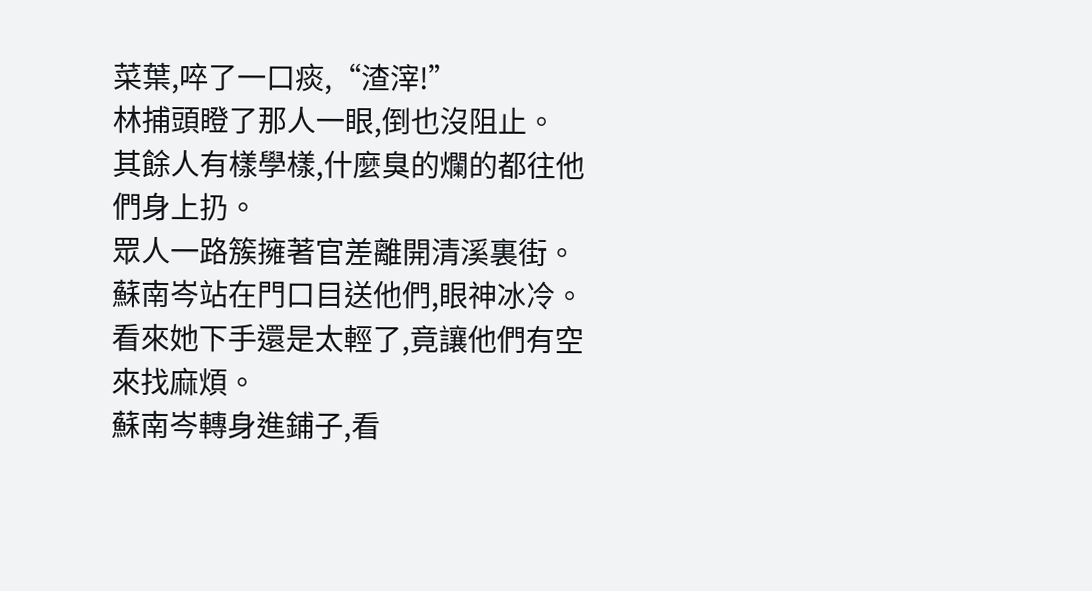菜葉,啐了一口痰,“渣滓!”
林捕頭瞪了那人一眼,倒也沒阻止。
其餘人有樣學樣,什麼臭的爛的都往他們身上扔。
眾人一路簇擁著官差離開清溪裏街。
蘇南岑站在門口目送他們,眼神冰冷。
看來她下手還是太輕了,竟讓他們有空來找麻煩。
蘇南岑轉身進鋪子,看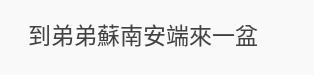到弟弟蘇南安端來一盆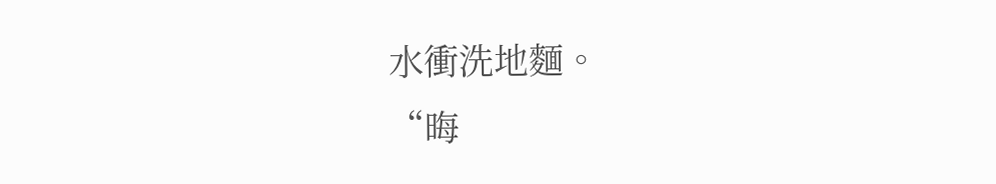水衝洗地麵。
“晦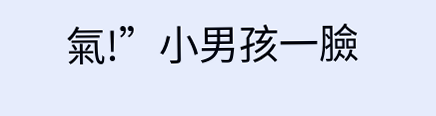氣!”小男孩一臉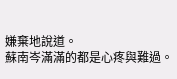嫌棄地說道。
蘇南岑滿滿的都是心疼與難過。